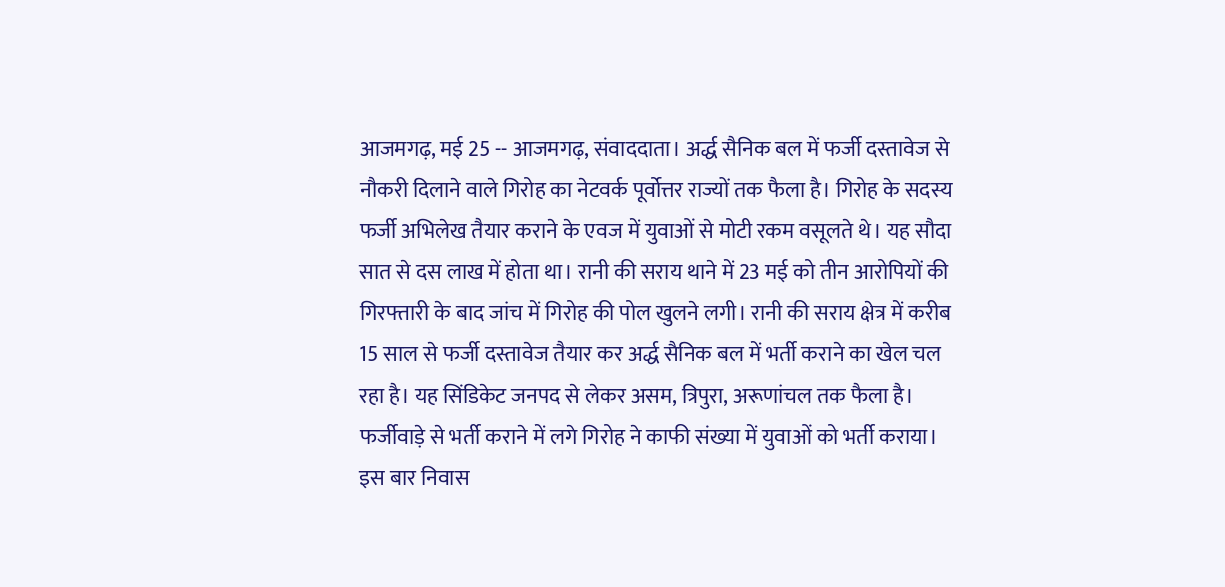आजमगढ़, मई 25 -- आजमगढ़, संवाददाता। अर्द्ध सैनिक बल में फर्जी दस्तावेज से नौकरी दिलाने वाले गिरोह का नेटवर्क पूर्वोत्तर राज्यों तक फैला है। गिरोह के सदस्य फर्जी अभिलेख तैयार कराने के एवज में युवाओं से मोटी रकम वसूलते थे। यह सौदा सात से दस लाख में होता था। रानी की सराय थाने में 23 मई को तीन आरोपियों की गिरफ्तारी के बाद जांच में गिरोह की पोल खुलने लगी। रानी की सराय क्षेत्र में करीब 15 साल से फर्जी दस्तावेज तैयार कर अर्द्ध सैनिक बल में भर्ती कराने का खेल चल रहा है। यह सिंडिकेट जनपद से लेकर असम, त्रिपुरा, अरूणांचल तक फैला है। फर्जीवाड़े से भर्ती कराने में लगे गिरोह ने काफी संख्या में युवाओं को भर्ती कराया। इस बार निवास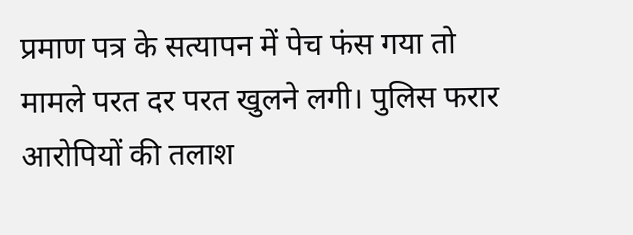प्रमाण पत्र के सत्यापन में पेच फंस गया तो मामले परत दर परत खुलने लगी। पुलिस फरार आरोपियों की तलाश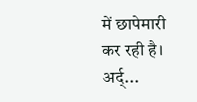में छापेमारी कर रही है। अर्द्...